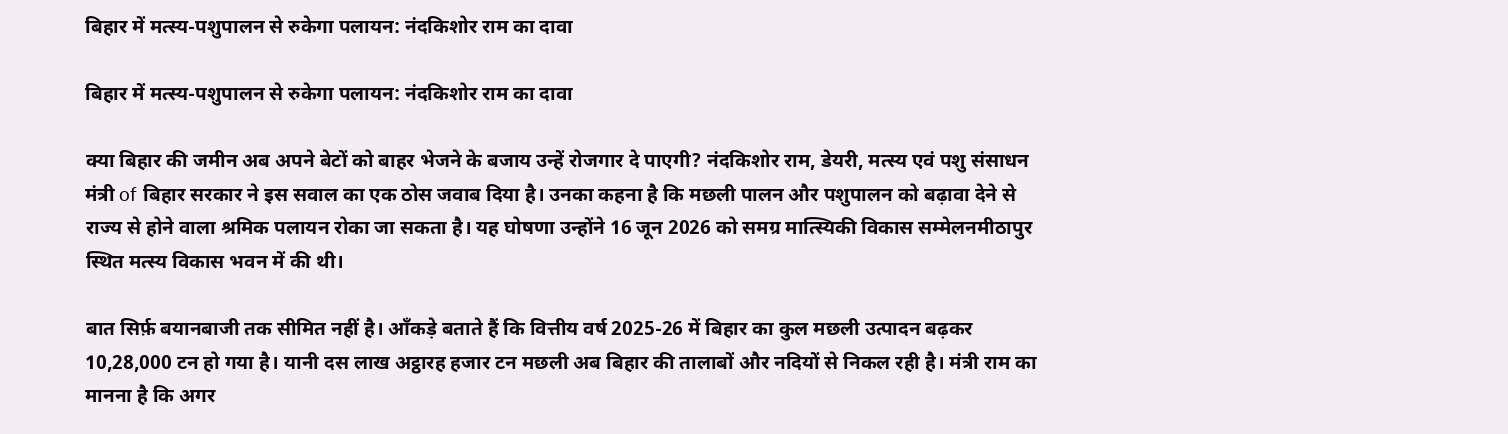बिहार में मत्स्य-पशुपालन से रुकेगा पलायन: नंदकिशोर राम का दावा

बिहार में मत्स्य-पशुपालन से रुकेगा पलायन: नंदकिशोर राम का दावा

क्या बिहार की जमीन अब अपने बेटों को बाहर भेजने के बजाय उन्हें रोजगार दे पाएगी? नंदकिशोर राम, डेयरी, मत्स्य एवं पशु संसाधन मंत्री of बिहार सरकार ने इस सवाल का एक ठोस जवाब दिया है। उनका कहना है कि मछली पालन और पशुपालन को बढ़ावा देने से राज्य से होने वाला श्रमिक पलायन रोका जा सकता है। यह घोषणा उन्होंने 16 जून 2026 को समग्र मात्स्यिकी विकास सम्मेलनमीठापुर स्थित मत्स्य विकास भवन में की थी।

बात सिर्फ़ बयानबाजी तक सीमित नहीं है। आँकड़े बताते हैं कि वित्तीय वर्ष 2025-26 में बिहार का कुल मछली उत्पादन बढ़कर 10,28,000 टन हो गया है। यानी दस लाख अट्ठारह हजार टन मछली अब बिहार की तालाबों और नदियों से निकल रही है। मंत्री राम का मानना है कि अगर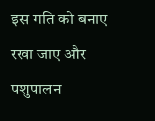इस गति को बनाए रखा जाए और पशुपालन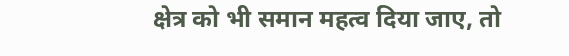क्षेत्र को भी समान महत्व दिया जाए, तो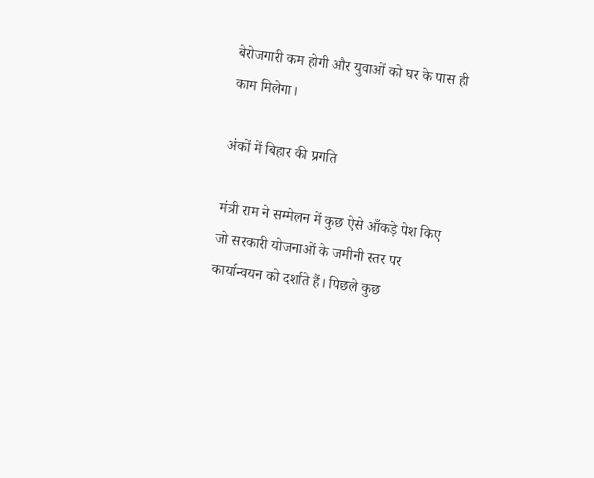बेरोजगारी कम होगी और युवाओं को घर के पास ही काम मिलेगा।

अंकों में बिहार की प्रगति

मंत्री राम ने सम्मेलन में कुछ ऐसे आँकड़े पेश किए जो सरकारी योजनाओं के जमीनी स्तर पर कार्यान्वयन को दर्शाते हैं। पिछले कुछ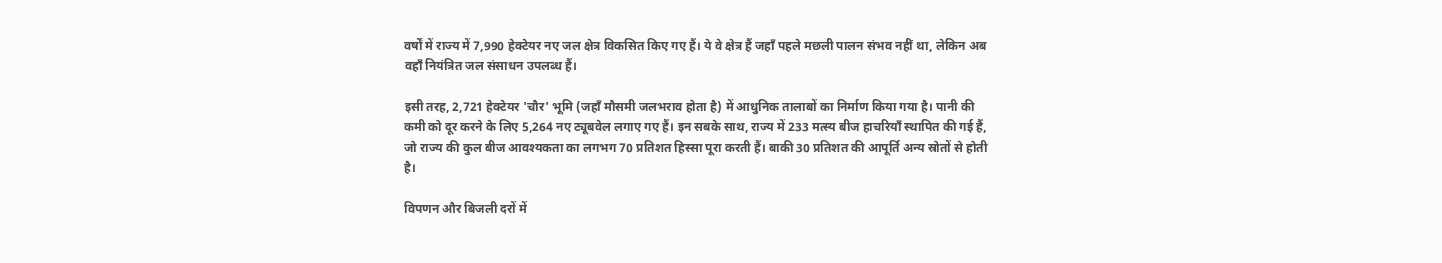वर्षों में राज्य में 7,990 हेक्टेयर नए जल क्षेत्र विकसित किए गए हैं। ये वे क्षेत्र हैं जहाँ पहले मछली पालन संभव नहीं था, लेकिन अब वहाँ नियंत्रित जल संसाधन उपलब्ध हैं।

इसी तरह, 2,721 हेक्टेयर 'चौर' भूमि (जहाँ मौसमी जलभराव होता है) में आधुनिक तालाबों का निर्माण किया गया है। पानी की कमी को दूर करने के लिए 5,264 नए ट्यूबवेल लगाए गए हैं। इन सबके साथ, राज्य में 233 मत्स्य बीज हाचरियाँ स्थापित की गई हैं, जो राज्य की कुल बीज आवश्यकता का लगभग 70 प्रतिशत हिस्सा पूरा करती हैं। बाकी 30 प्रतिशत की आपूर्ति अन्य स्रोतों से होती है।

विपणन और बिजली दरों में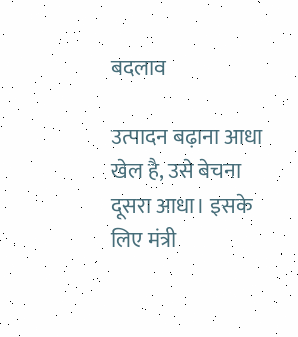बदलाव

उत्पादन बढ़ाना आधा खेल है, उसे बेचना दूसरा आधा। इसके लिए मंत्री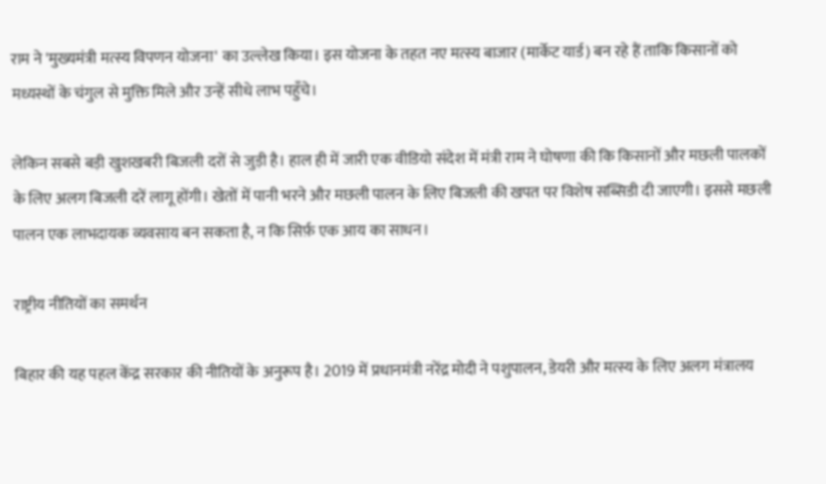राम ने 'मुख्यमंत्री मत्स्य विपणन योजना' का उल्लेख किया। इस योजना के तहत नए मत्स्य बाजार (मार्केट यार्ड) बन रहे हैं ताकि किसानों को मध्यस्थों के चंगुल से मुक्ति मिले और उन्हें सीधे लाभ पहुँचे।

लेकिन सबसे बड़ी खुशखबरी बिजली दरों से जुड़ी है। हाल ही में जारी एक वीडियो संदेश में मंत्री राम ने घोषणा की कि किसानों और मछली पालकों के लिए अलग बिजली दरें लागू होंगी। खेतों में पानी भरने और मछली पालन के लिए बिजली की खपत पर विशेष सब्सिडी दी जाएगी। इससे मछली पालन एक लाभदायक व्यवसाय बन सकता है, न कि सिर्फ़ एक आय का साधन।

राष्ट्रीय नीतियों का समर्थन

बिहार की यह पहल केंद्र सरकार की नीतियों के अनुरूप है। 2019 में प्रधानमंत्री नरेंद्र मोदी ने पशुपालन, डेयरी और मत्स्य के लिए अलग मंत्रालय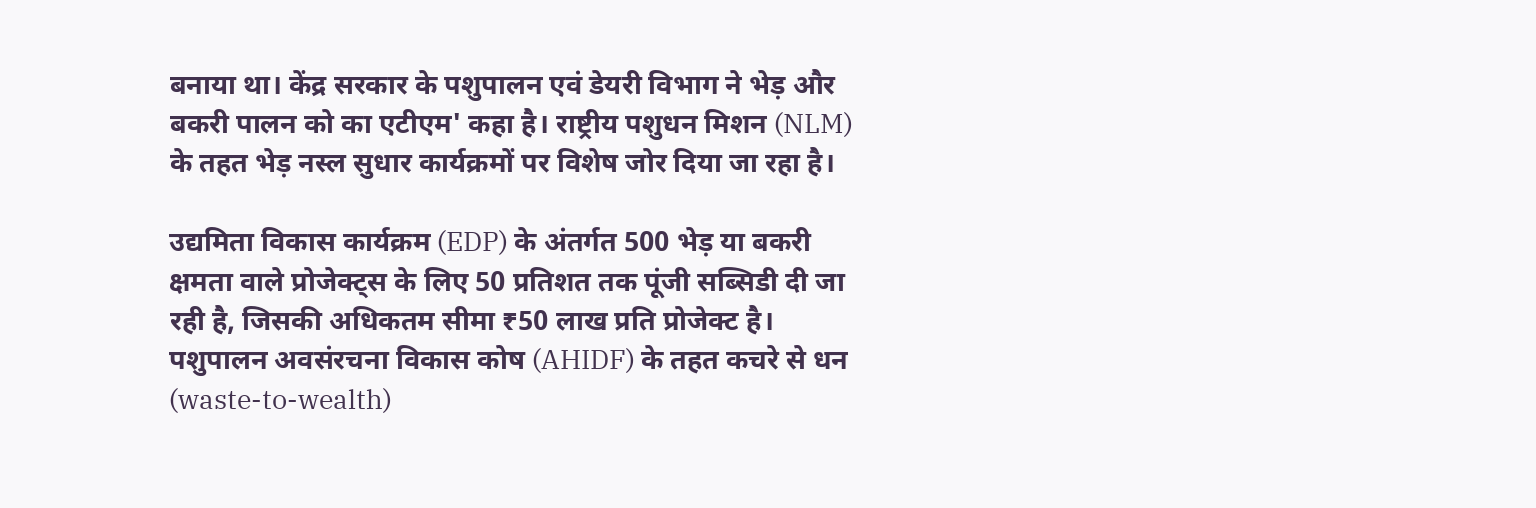बनाया था। केंद्र सरकार के पशुपालन एवं डेयरी विभाग ने भेड़ और बकरी पालन को का एटीएम' कहा है। राष्ट्रीय पशुधन मिशन (NLM) के तहत भेड़ नस्ल सुधार कार्यक्रमों पर विशेष जोर दिया जा रहा है।

उद्यमिता विकास कार्यक्रम (EDP) के अंतर्गत 500 भेड़ या बकरी क्षमता वाले प्रोजेक्ट्स के लिए 50 प्रतिशत तक पूंजी सब्सिडी दी जा रही है, जिसकी अधिकतम सीमा ₹50 लाख प्रति प्रोजेक्ट है। पशुपालन अवसंरचना विकास कोष (AHIDF) के तहत कचरे से धन (waste-to-wealth)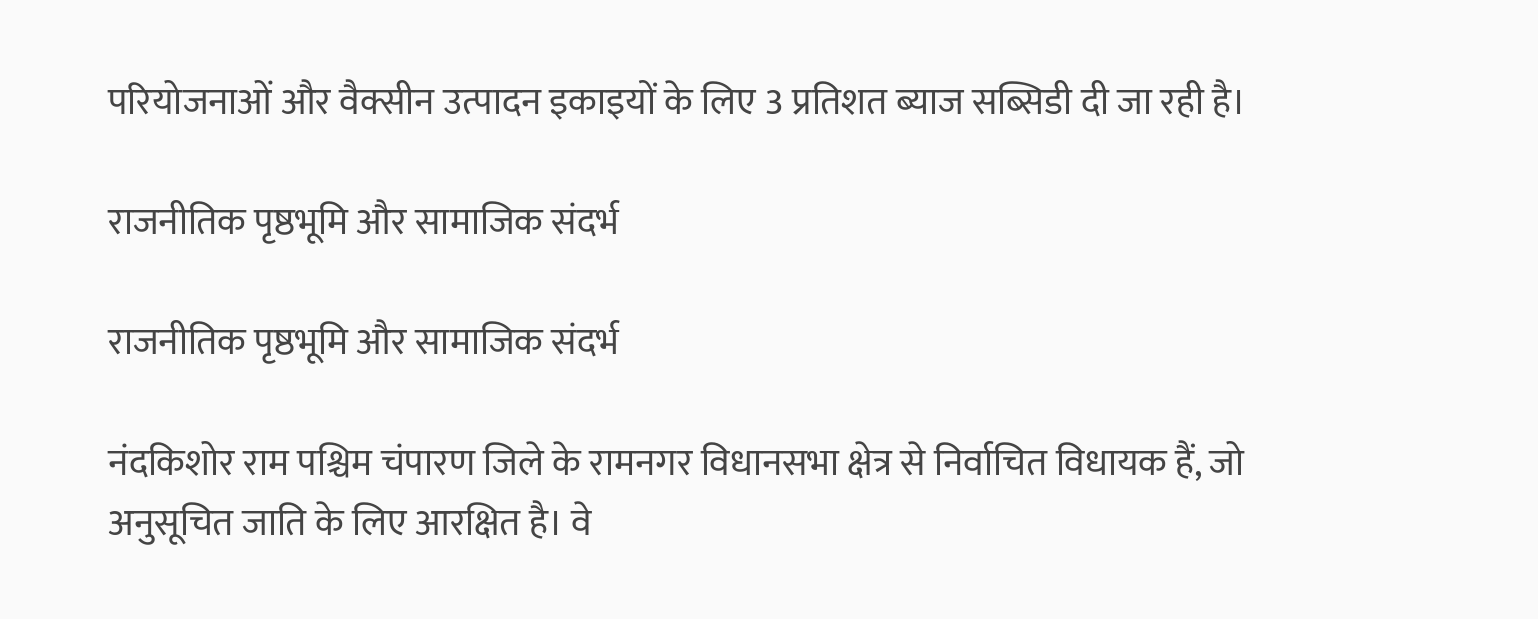परियोजनाओं और वैक्सीन उत्पादन इकाइयों के लिए 3 प्रतिशत ब्याज सब्सिडी दी जा रही है।

राजनीतिक पृष्ठभूमि और सामाजिक संदर्भ

राजनीतिक पृष्ठभूमि और सामाजिक संदर्भ

नंदकिशोर राम पश्चिम चंपारण जिले के रामनगर विधानसभा क्षेत्र से निर्वाचित विधायक हैं, जो अनुसूचित जाति के लिए आरक्षित है। वे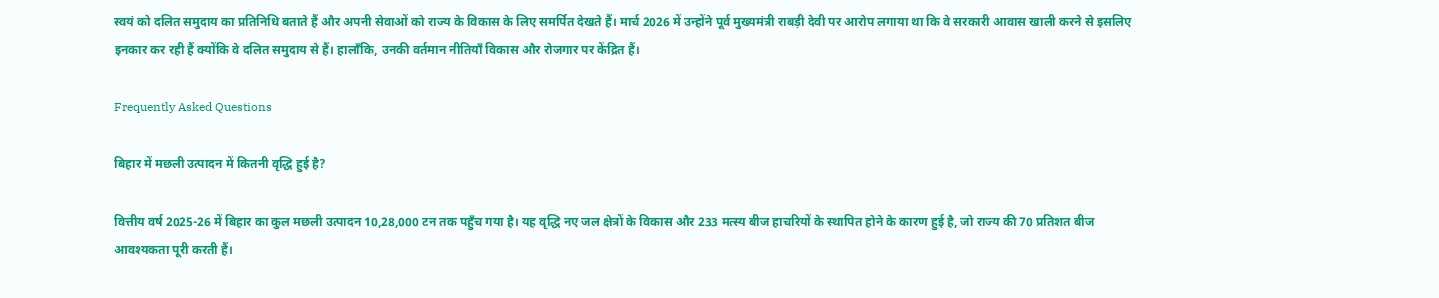स्वयं को दलित समुदाय का प्रतिनिधि बताते हैं और अपनी सेवाओं को राज्य के विकास के लिए समर्पित देखते हैं। मार्च 2026 में उन्होंने पूर्व मुख्यमंत्री राबड़ी देवी पर आरोप लगाया था कि वे सरकारी आवास खाली करने से इसलिए इनकार कर रही हैं क्योंकि वे दलित समुदाय से हैं। हालाँकि, उनकी वर्तमान नीतियाँ विकास और रोजगार पर केंद्रित हैं।

Frequently Asked Questions

बिहार में मछली उत्पादन में कितनी वृद्धि हुई है?

वित्तीय वर्ष 2025-26 में बिहार का कुल मछली उत्पादन 10,28,000 टन तक पहुँच गया है। यह वृद्धि नए जल क्षेत्रों के विकास और 233 मत्स्य बीज हाचरियों के स्थापित होने के कारण हुई है, जो राज्य की 70 प्रतिशत बीज आवश्यकता पूरी करती हैं।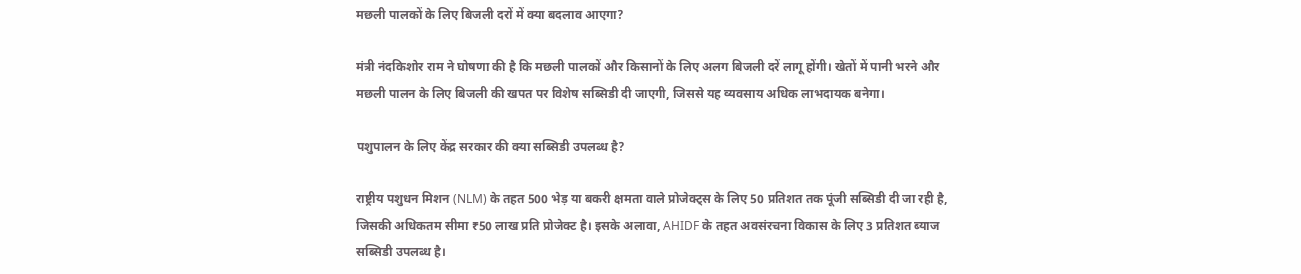मछली पालकों के लिए बिजली दरों में क्या बदलाव आएगा?

मंत्री नंदकिशोर राम ने घोषणा की है कि मछली पालकों और किसानों के लिए अलग बिजली दरें लागू होंगी। खेतों में पानी भरने और मछली पालन के लिए बिजली की खपत पर विशेष सब्सिडी दी जाएगी, जिससे यह व्यवसाय अधिक लाभदायक बनेगा।

पशुपालन के लिए केंद्र सरकार की क्या सब्सिडी उपलब्ध है?

राष्ट्रीय पशुधन मिशन (NLM) के तहत 500 भेड़ या बकरी क्षमता वाले प्रोजेक्ट्स के लिए 50 प्रतिशत तक पूंजी सब्सिडी दी जा रही है, जिसकी अधिकतम सीमा ₹50 लाख प्रति प्रोजेक्ट है। इसके अलावा, AHIDF के तहत अवसंरचना विकास के लिए 3 प्रतिशत ब्याज सब्सिडी उपलब्ध है।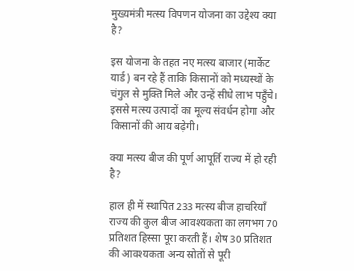मुख्यमंत्री मत्स्य विपणन योजना का उद्देश्य क्या है?

इस योजना के तहत नए मत्स्य बाजार (मार्केट यार्ड) बन रहे हैं ताकि किसानों को मध्यस्थों के चंगुल से मुक्ति मिले और उन्हें सीधे लाभ पहुँचे। इससे मत्स्य उत्पादों का मूल्य संवर्धन होगा और किसानों की आय बढ़ेगी।

क्या मत्स्य बीज की पूर्ण आपूर्ति राज्य में हो रही है?

हाल ही में स्थापित 233 मत्स्य बीज हाचरियाँ राज्य की कुल बीज आवश्यकता का लगभग 70 प्रतिशत हिस्सा पूरा करती हैं। शेष 30 प्रतिशत की आवश्यकता अन्य स्रोतों से पूरी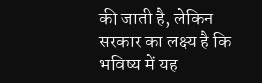की जाती है, लेकिन सरकार का लक्ष्य है कि भविष्य में यह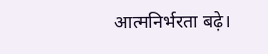आत्मनिर्भरता बढ़े।